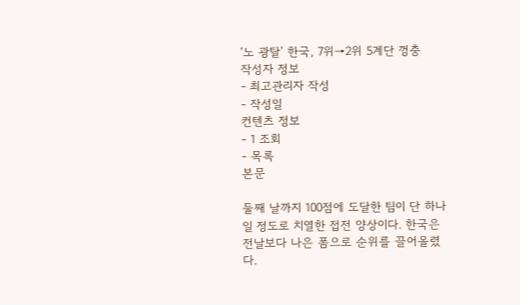‘노 광탈’ 한국, 7위→2위 5계단 껑충
작성자 정보
- 최고관리자 작성
- 작성일
컨텐츠 정보
- 1 조회
- 목록
본문

둘째 날까지 100점에 도달한 팀이 단 하나일 정도로 치열한 접전 양상이다. 한국은 전날보다 나은 폼으로 순위를 끌어올렸다.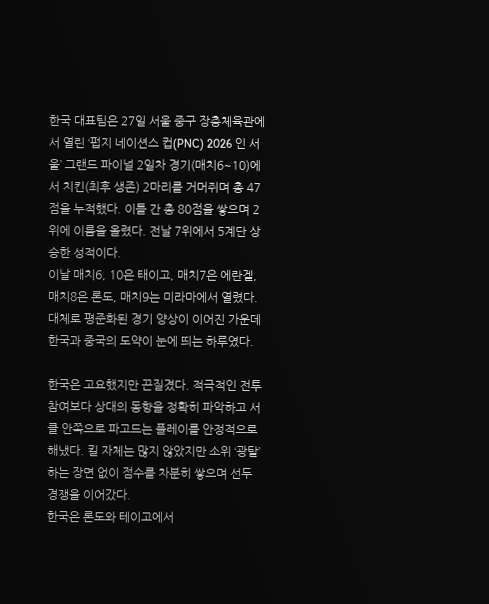한국 대표팀은 27일 서울 중구 장충체육관에서 열린 ‘펍지 네이션스 컵(PNC) 2026 인 서울’ 그랜드 파이널 2일차 경기(매치6~10)에서 치킨(최후 생존) 2마리를 거머쥐며 총 47점을 누적했다. 이틀 간 총 80점을 쌓으며 2위에 이름을 올렸다. 전날 7위에서 5계단 상승한 성적이다.
이날 매치6, 10은 태이고, 매치7은 에란겔, 매치8은 론도, 매치9는 미라마에서 열렸다.
대체로 평준화된 경기 양상이 이어진 가운데 한국과 중국의 도약이 눈에 띄는 하루였다.

한국은 고요했지만 끈질겼다. 적극적인 전투 참여보다 상대의 동향을 정확히 파악하고 서클 안쪽으로 파고드는 플레이를 안정적으로 해냈다. 킬 자체는 많지 않았지만 소위 ‘광탈’하는 장면 없이 점수를 차분히 쌓으며 선두 경쟁을 이어갔다.
한국은 론도와 테이고에서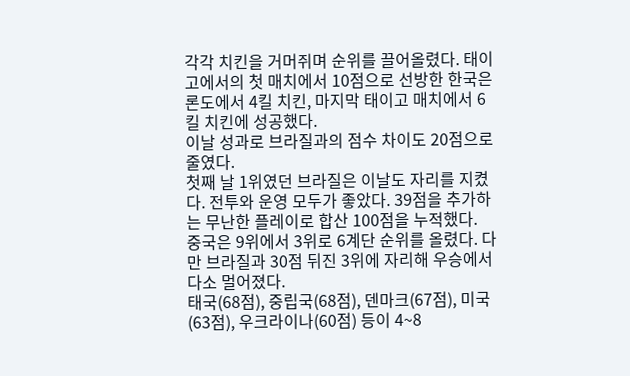각각 치킨을 거머쥐며 순위를 끌어올렸다. 태이고에서의 첫 매치에서 10점으로 선방한 한국은 론도에서 4킬 치킨, 마지막 태이고 매치에서 6킬 치킨에 성공했다.
이날 성과로 브라질과의 점수 차이도 20점으로 줄였다.
첫째 날 1위였던 브라질은 이날도 자리를 지켰다. 전투와 운영 모두가 좋았다. 39점을 추가하는 무난한 플레이로 합산 100점을 누적했다.
중국은 9위에서 3위로 6계단 순위를 올렸다. 다만 브라질과 30점 뒤진 3위에 자리해 우승에서 다소 멀어졌다.
태국(68점), 중립국(68점), 덴마크(67점), 미국(63점), 우크라이나(60점) 등이 4~8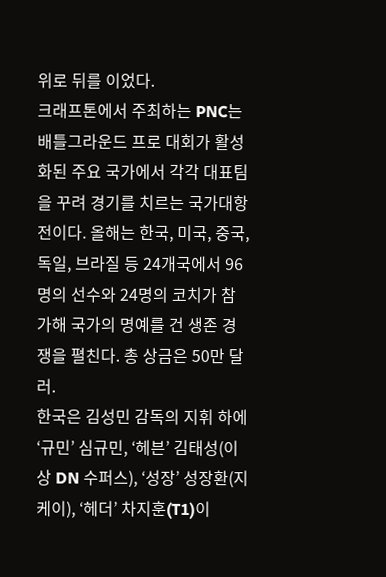위로 뒤를 이었다.
크래프톤에서 주최하는 PNC는 배틀그라운드 프로 대회가 활성화된 주요 국가에서 각각 대표팀을 꾸려 경기를 치르는 국가대항전이다. 올해는 한국, 미국, 중국, 독일, 브라질 등 24개국에서 96명의 선수와 24명의 코치가 참가해 국가의 명예를 건 생존 경쟁을 펼친다. 총 상금은 50만 달러.
한국은 김성민 감독의 지휘 하에 ‘규민’ 심규민, ‘헤븐’ 김태성(이상 DN 수퍼스), ‘성장’ 성장환(지케이), ‘헤더’ 차지훈(T1)이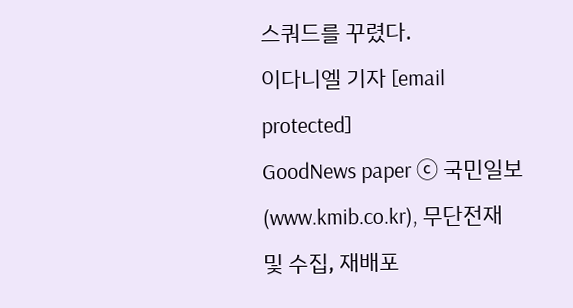스쿼드를 꾸렸다.
이다니엘 기자 [email protected]
GoodNews paper ⓒ 국민일보(www.kmib.co.kr), 무단전재 및 수집, 재배포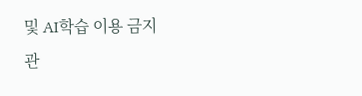및 AI학습 이용 금지
관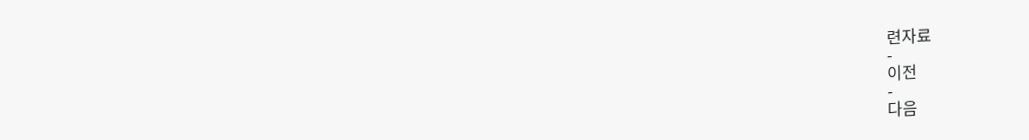련자료
-
이전
-
다음